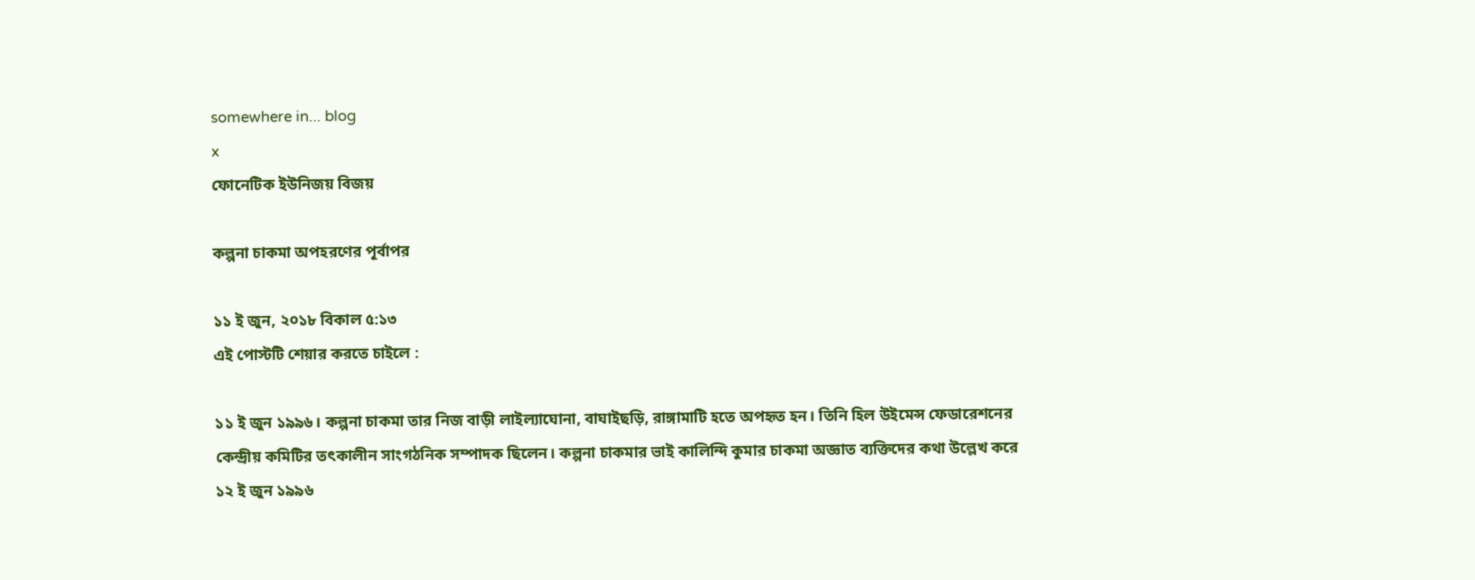somewhere in... blog
x
ফোনেটিক ইউনিজয় বিজয়

কল্পনা চাকমা অপহরণের পূর্বাপর

১১ ই জুন, ২০১৮ বিকাল ৫:১৩
এই পোস্টটি শেয়ার করতে চাইলে :

১১ ই জুন ১৯৯৬। কল্পনা চাকমা তার নিজ বাড়ী লাইল্যাঘোনা, বাঘাইছড়ি, রাঙ্গামাটি হতে অপহৃত হন। তিনি হিল উইমেন্স ফেডারেশনের কেন্দ্রীয় কমিটির তৎকালীন সাংগঠনিক সম্পাদক ছিলেন। কল্পনা চাকমার ভাই কালিন্দি কুমার চাকমা অজ্ঞাত ব্যক্তিদের কথা উল্লেখ করে ১২ ই জুন ১৯৯৬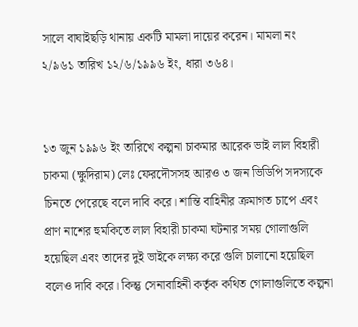সালে বাঘাইছড়ি থানায় একটি মামলা দায়ের করেন। মামলা নং ২/৯৬১ তারিখ ১২/৬/১৯৯৬ ইং, ধারা ৩৬৪।


১৩ জুন ১৯৯৬ ইং তারিখে কল্পনা চাকমার আরেক ভাই লাল বিহারী চাকমা (ক্ষুদিরাম) লেঃ ফেরদৌসসহ আরও ৩ জন ভিডিপি সদস্যকে চিনতে পেরেছে বলে দাবি করে। শান্তি বাহিনীর ক্রমাগত চাপে এবং প্রাণ নাশের হুমকিতে লাল বিহারী চাকমা ঘটনার সময় গোলাগুলি হয়েছিল এবং তাদের দুই ভাইকে লক্ষ্য করে গুলি চালানো হয়েছিল বলেও দাবি করে। কিন্তু সেনাবাহিনী কর্তৃক কথিত গোলাগুলিতে কল্পনা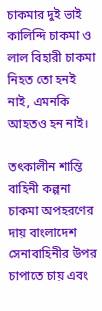চাকমার দুই ভাই কালিন্দি চাকমা ও লাল বিহারী চাকমা নিহত তো হনই নাই, এমনকি আহতও হন নাই।

তৎকালীন শান্তি বাহিনী কল্পনা চাকমা অপহরণের দায় বাংলাদেশ সেনাবাহিনীর উপর চাপাতে চায় এবং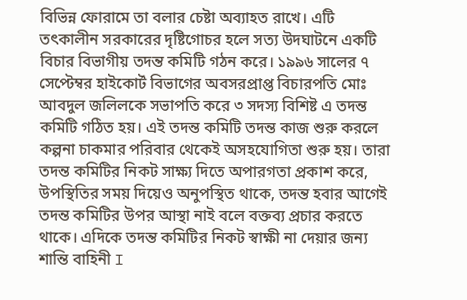বিভিন্ন ফোরামে তা বলার চেষ্টা অব্যাহত রাখে। এটি তৎকালীন সরকারের দৃষ্টিগোচর হলে সত্য উদঘাটনে একটি বিচার বিভাগীয় তদন্ত কমিটি গঠন করে। ১৯৯৬ সালের ৭ সেপ্টেম্বর হাইকোর্ট বিভাগের অবসরপ্রাপ্ত বিচারপতি মোঃ আবদুল জলিলকে সভাপতি করে ৩ সদস্য বিশিষ্ট এ তদন্ত কমিটি গঠিত হয়। এই তদন্ত কমিটি তদন্ত কাজ শুরু করলে কল্পনা চাকমার পরিবার থেকেই অসহযোগিতা শুরু হয়। তারা তদন্ত কমিটির নিকট সাক্ষ্য দিতে অপারগতা প্রকাশ করে, উপস্থিতির সময় দিয়েও অনুপস্থিত থাকে, তদন্ত হবার আগেই তদন্ত কমিটির উপর আস্থা নাই বলে বক্তব্য প্রচার করতে থাকে। এদিকে তদন্ত কমিটির নিকট স্বাক্ষী না দেয়ার জন্য শান্তি বাহিনী I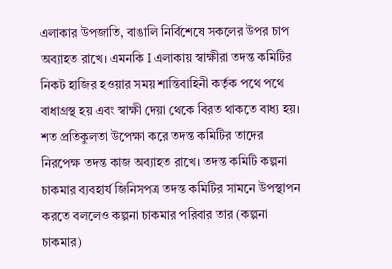এলাকার উপজাতি, বাঙালি নির্বিশেষে সকলের উপর চাপ অব্যাহত রাখে। এমনকি I এলাকায় স্বাক্ষীরা তদন্ত কমিটির নিকট হাজির হওয়ার সময় শান্তিবাহিনী কর্তৃক পথে পথে বাধাগ্রস্থ হয় এবং স্বাক্ষী দেয়া থেকে বিরত থাকতে বাধ্য হয়। শত প্রতিকুলতা উপেক্ষা করে তদন্ত কমিটির তাদের নিরপেক্ষ তদন্ত কাজ অব্যাহত রাখে। তদন্ত কমিটি কল্পনা চাকমার ব্যবহার্য জিনিসপত্র তদন্ত কমিটির সামনে উপস্থাপন করতে বললেও কল্পনা চাকমার পরিবার তার (কল্পনা চাকমার)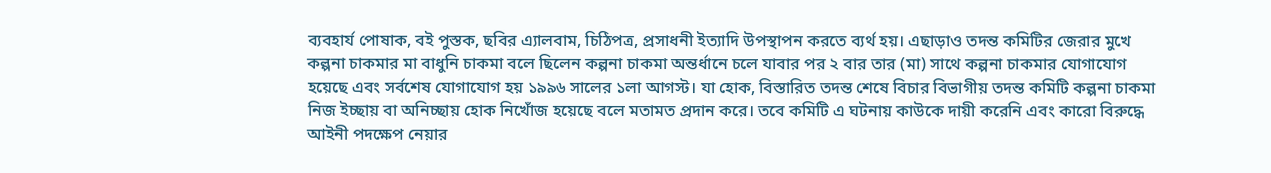ব্যবহার্য পোষাক, বই পুস্তক, ছবির এ্যালবাম, চিঠিপত্র, প্রসাধনী ইত্যাদি উপস্থাপন করতে ব্যর্থ হয়। এছাড়াও তদন্ত কমিটির জেরার মুখে কল্পনা চাকমার মা বাধুনি চাকমা বলে ছিলেন কল্পনা চাকমা অন্তর্ধানে চলে যাবার পর ২ বার তার (মা) সাথে কল্পনা চাকমার যোগাযোগ হয়েছে এবং সর্বশেষ যোগাযোগ হয় ১৯৯৬ সালের ১লা আগস্ট। যা হোক, বিস্তারিত তদন্ত শেষে বিচার বিভাগীয় তদন্ত কমিটি কল্পনা চাকমা নিজ ইচ্ছায় বা অনিচ্ছায় হোক নিখোঁজ হয়েছে বলে মতামত প্রদান করে। তবে কমিটি এ ঘটনায় কাউকে দায়ী করেনি এবং কারো বিরুদ্ধে আইনী পদক্ষেপ নেয়ার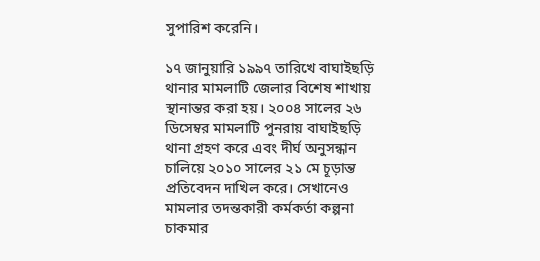সুপারিশ করেনি।

১৭ জানুয়ারি ১৯৯৭ তারিখে বাঘাইছড়ি থানার মামলাটি জেলার বিশেষ শাখায় স্থানান্তর করা হয়। ২০০৪ সালের ২৬ ডিসেম্বর মামলাটি পুনরায় বাঘাইছড়ি থানা গ্রহণ করে এবং দীর্ঘ অনুসন্ধান চালিয়ে ২০১০ সালের ২১ মে চূড়ান্ত প্রতিবেদন দাখিল করে। সেখানেও মামলার তদন্তকারী কর্মকর্তা কল্পনা চাকমার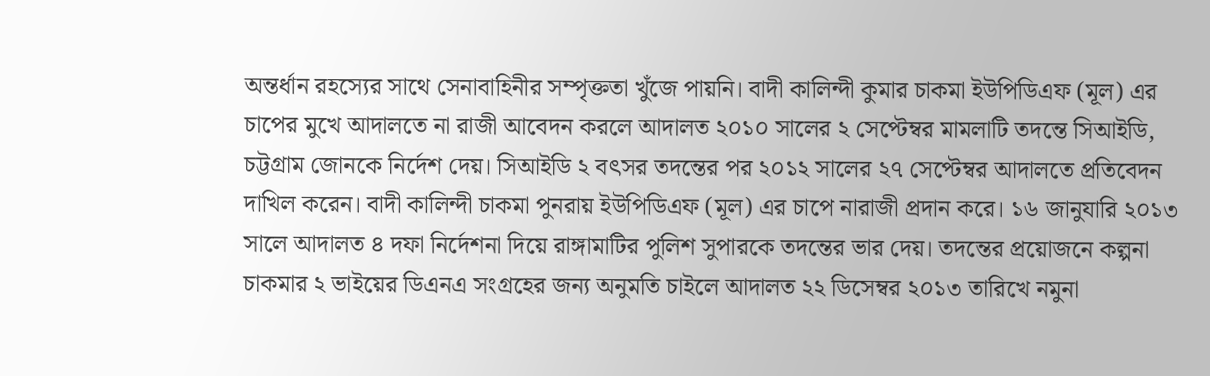অন্তর্ধান রহস্যের সাথে সেনাবাহিনীর সম্পৃক্ততা খুঁজে পায়নি। বাদী কালিন্দী কুমার চাকমা ইউপিডিএফ (মূল) এর চাপের মুখে আদালতে না রাজী আবেদন করলে আদালত ২০১০ সালের ২ সেপ্টেম্বর মামলাটি তদন্তে সিআইডি, চট্টগ্রাম জোনকে নির্দেশ দেয়। সিআইডি ২ বৎসর তদন্তের পর ২০১২ সালের ২৭ সেপ্টেম্বর আদালতে প্রতিবেদন দাখিল করেন। বাদী কালিন্দী চাকমা পুনরায় ইউপিডিএফ (মূল) এর চাপে নারাজী প্রদান করে। ১৬ জানুযারি ২০১৩ সালে আদালত ৪ দফা নির্দেশনা দিয়ে রাঙ্গামাটির পুলিশ সুপারকে তদন্তের ভার দেয়। তদন্তের প্রয়োজনে কল্পনা চাকমার ২ ভাইয়ের ডিএনএ সংগ্রহের জন্য অনুমতি চাইলে আদালত ২২ ডিসেম্বর ২০১৩ তারিখে নমুনা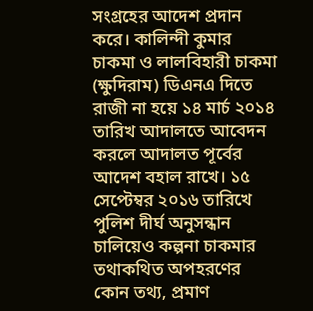সংগ্রহের আদেশ প্রদান করে। কালিন্দী কুমার চাকমা ও লালবিহারী চাকমা (ক্ষুদিরাম) ডিএনএ দিতে রাজী না হয়ে ১৪ মার্চ ২০১৪ তারিখ আদালতে আবেদন করলে আদালত পূর্বের আদেশ বহাল রাখে। ১৫ সেপ্টেম্বর ২০১৬ তারিখে পুলিশ দীর্ঘ অনুসন্ধান চালিয়েও কল্পনা চাকমার তথাকথিত অপহরণের কোন তথ্য, প্রমাণ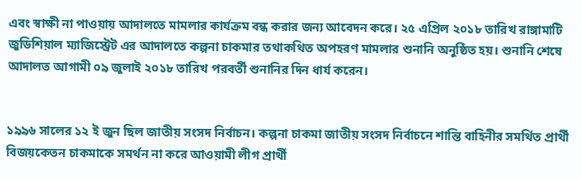এবং স্বাক্ষী না পাওয়ায় আদালতে মামলার কার্যক্রম বন্ধ করার জন্য আবেদন করে। ২৫ এপ্রিল ২০১৮ তারিখ রাঙ্গামাটি জুডিশিয়াল ম্যাজিস্ট্রেট এর আদালতে কল্পনা চাকমার তথাকথিত অপহরণ মামলার শুনানি অনুষ্ঠিত হয়। শুনানি শেষে আদালত আগামী ০৯ জুলাই ২০১৮ তারিখ পরবর্তী শুনানির দিন ধার্য করেন।


১৯৯৬ সালের ১২ ই জুন ছিল জাতীয় সংসদ নির্বাচন। কল্পনা চাকমা জাতীয় সংসদ নির্বাচনে শান্তি বাহিনীর সমর্থিত প্রার্থী বিজয়কেতন চাকমাকে সমর্থন না করে আওয়ামী লীগ প্রার্থী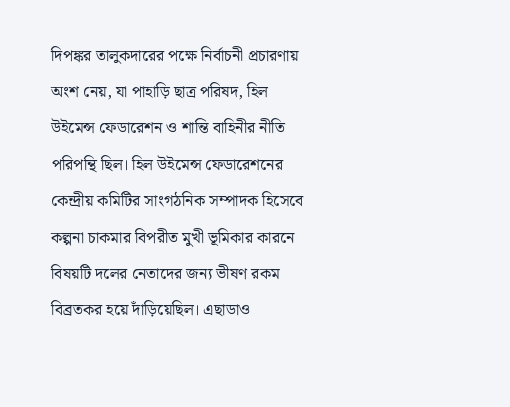দিপঙ্কর তালুকদারের পক্ষে নির্বাচনী প্রচারণায় অংশ নেয়, যা পাহাড়ি ছাত্র পরিষদ, হিল উইমেন্স ফেডারেশন ও শান্তি বাহিনীর নীতি পরিপন্থি ছিল। হিল উইমেন্স ফেডারেশনের কেন্দ্রীয় কমিটির সাংগঠনিক সম্পাদক হিসেবে কল্পনা চাকমার বিপরীত মুখী ভূমিকার কারনে বিষয়টি দলের নেতাদের জন্য ভীষণ রকম বিব্রতকর হয়ে দাঁড়িয়েছিল। এছাডাও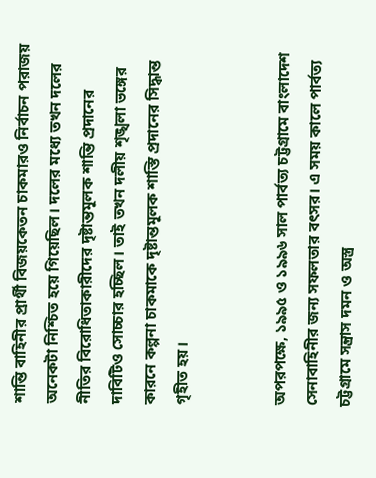শান্তি বাহিনীর প্রার্থী বিজয়কেতন চাকমারও নির্বাচন পরাজয় অনেকটা নিশ্চিত হয়ে গিয়েছিল। দলের মধ্যে তখন দলের নীতির বিরোধিতাকারীদের দৃষ্টান্তমূলক শান্তি প্রদানের দাবিটিও সোচ্চার হচ্ছিল। তাই তখন দলীয় শৃঙ্খলা ভঙ্গের কারনে কল্পনা চাকমাকে দৃষ্টান্তমূলক শাস্তি প্রদানের সিদ্ধান্ত গৃহীত হয়।


অপরপক্ষে, ১৯৯৫ ও ১৯৯৬ সাল পার্বত্য চট্টগ্রামে বাংলাদেশ সেনাবাহিনীর জন্য সফলতার বৎসর। এ সময় কালে পার্বত্য চট্টগ্রামে সন্ত্রাস দমন ও অস্ত্র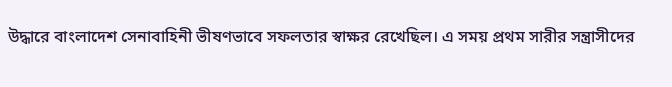উদ্ধারে বাংলাদেশ সেনাবাহিনী ভীষণভাবে সফলতার স্বাক্ষর রেখেছিল। এ সময় প্রথম সারীর সন্ত্রাসীদের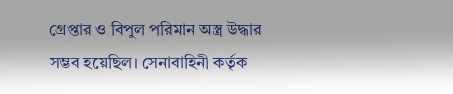গ্রেপ্তার ও বিপুল পরিমান অস্ত্র উদ্ধার সম্ভব হয়েছিল। সেনাবাহিনী কর্তৃক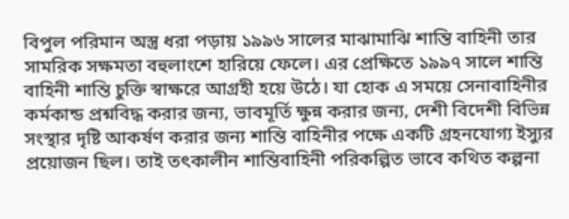বিপুল পরিমান অস্ত্র ধরা পড়ায় ১৯৯৬ সালের মাঝামাঝি শান্তি বাহিনী তার সামরিক সক্ষমতা বহুলাংশে হারিয়ে ফেলে। এর প্রেক্ষিতে ১৯৯৭ সালে শান্তি বাহিনী শান্তি চুক্তি স্বাক্ষরে আগ্রহী হয়ে উঠে। যা হোক এ সময়ে সেনাবাহিনীর কর্মকান্ড প্রশ্নবিদ্ধ করার জন্য, ভাবমূর্তি ক্ষুন্ন করার জন্য, দেশী বিদেশী বিভিন্ন সংস্থার দৃষ্টি আকর্ষণ করার জন্য শান্তি বাহিনীর পক্ষে একটি গ্রহনযোগ্য ইস্যুর প্রয়োজন ছিল। তাই তৎকালীন শান্তিবাহিনী পরিকল্পিত ভাবে কথিত কল্পনা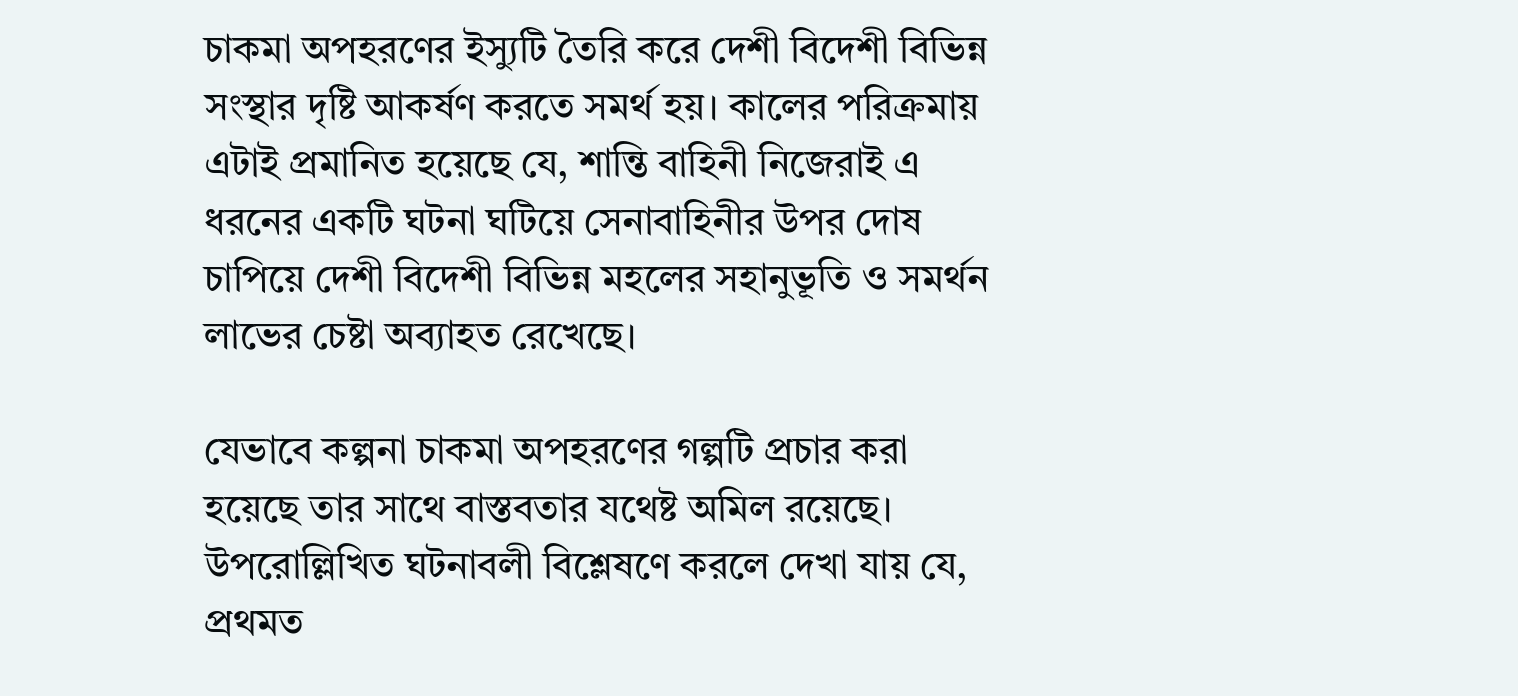চাকমা অপহরণের ইস্যুটি তৈরি করে দেশী বিদেশী বিভিন্ন সংস্থার দৃষ্টি আকর্ষণ করতে সমর্থ হয়। কালের পরিক্রমায় এটাই প্রমানিত হয়েছে যে, শান্তি বাহিনী নিজেরাই এ ধরনের একটি ঘটনা ঘটিয়ে সেনাবাহিনীর উপর দোষ চাপিয়ে দেশী বিদেশী বিভিন্ন মহলের সহানুভূতি ও সমর্থন লাভের চেষ্টা অব্যাহত রেখেছে।

যেভাবে কল্পনা চাকমা অপহরণের গল্পটি প্রচার করা হয়েছে তার সাথে বাস্তবতার যথেষ্ট অমিল রয়েছে। উপরোল্লিখিত ঘটনাবলী বিশ্লেষণে করলে দেখা যায় যে, প্রথমত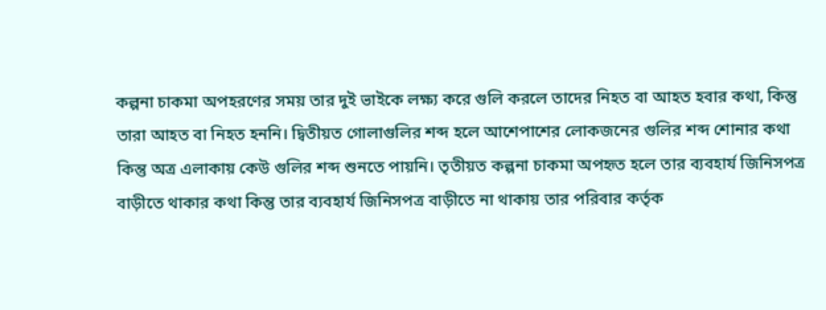কল্পনা চাকমা অপহরণের সময় তার দুই ভাইকে লক্ষ্য করে গুলি করলে তাদের নিহত বা আহত হবার কথা, কিন্তু তারা আহত বা নিহত হননি। দ্বিতীয়ত গোলাগুলির শব্দ হলে আশেপাশের লোকজনের গুলির শব্দ শোনার কথা কিন্তু অত্র এলাকায় কেউ গুলির শব্দ শুনতে পায়নি। তৃতীয়ত কল্পনা চাকমা অপহৃত হলে তার ব্যবহার্য জিনিসপত্র বাড়ীতে থাকার কথা কিন্তু তার ব্যবহার্য জিনিসপত্র বাড়ীতে না থাকায় তার পরিবার কর্তৃক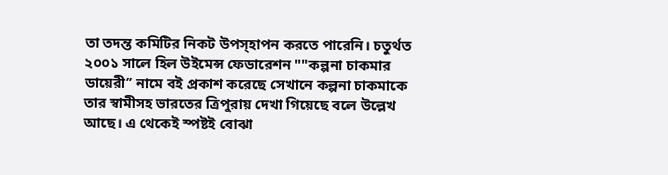তা তদন্ত কমিটির নিকট উপস্হাপন করতে পারেনি। চতুর্থত ২০০১ সালে হিল উইমেন্স ফেডারেশন ""কল্পনা চাকমার ডায়েরী’’ নামে বই প্রকাশ করেছে সেখানে কল্পনা চাকমাকে তার স্বামীসহ ভারতের ত্রিপুরায় দেখা গিয়েছে বলে উল্লেখ আছে। এ থেকেই স্পষ্টই বোঝা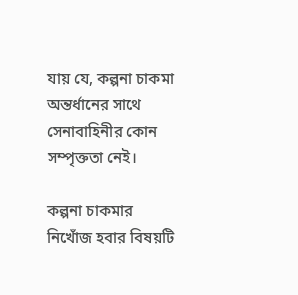যায় যে, কল্পনা চাকমা অন্তর্ধানের সাথে সেনাবাহিনীর কোন সম্পৃক্ততা নেই।

কল্পনা চাকমার নিখোঁজ হবার বিষয়টি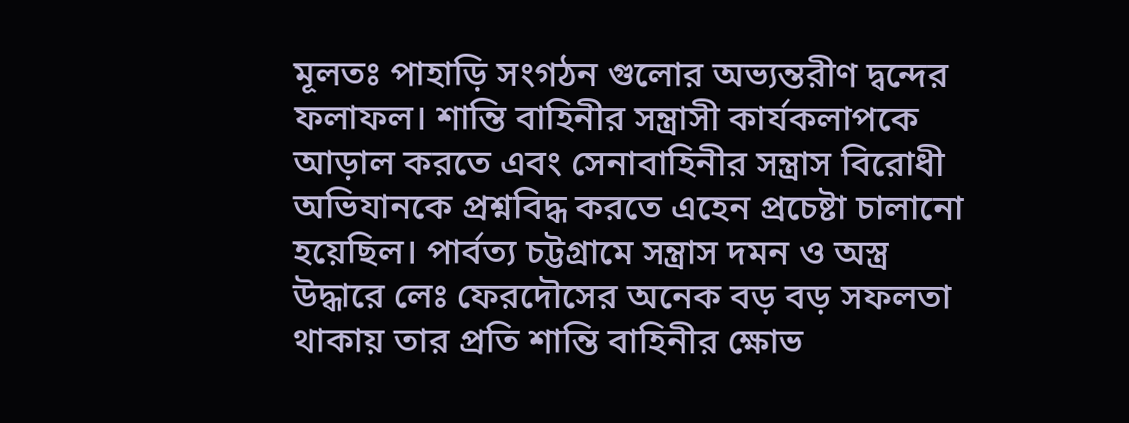মূলতঃ পাহাড়ি সংগঠন গুলোর অভ্যন্তরীণ দ্বন্দের ফলাফল। শান্তি বাহিনীর সন্ত্রাসী কার্যকলাপকে আড়াল করতে এবং সেনাবাহিনীর সন্ত্রাস বিরোধী অভিযানকে প্রশ্নবিদ্ধ করতে এহেন প্রচেষ্টা চালানো হয়েছিল। পার্বত্য চট্টগ্রামে সন্ত্রাস দমন ও অস্ত্র উদ্ধারে লেঃ ফেরদৌসের অনেক বড় বড় সফলতা থাকায় তার প্রতি শান্তি বাহিনীর ক্ষোভ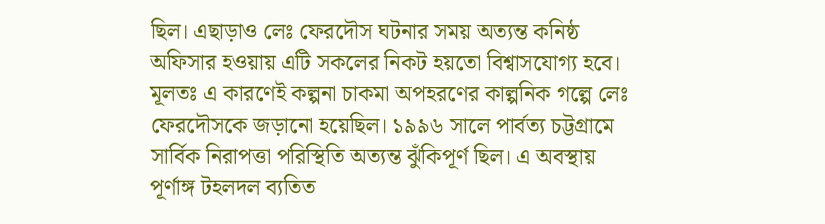ছিল। এছাড়াও লেঃ ফেরদৌস ঘটনার সময় অত্যন্ত কনিষ্ঠ অফিসার হওয়ায় এটি সকলের নিকট হয়তো বিশ্বাসযোগ্য হবে। মূলতঃ এ কারণেই কল্পনা চাকমা অপহরণের কাল্পনিক গল্পে লেঃ ফেরদৌসকে জড়ানো হয়েছিল। ১৯৯৬ সালে পার্বত্য চট্টগ্রামে সার্বিক নিরাপত্তা পরিস্থিতি অত্যন্ত ঝুঁকিপূর্ণ ছিল। এ অবস্থায় পূর্ণাঙ্গ টহলদল ব্যতিত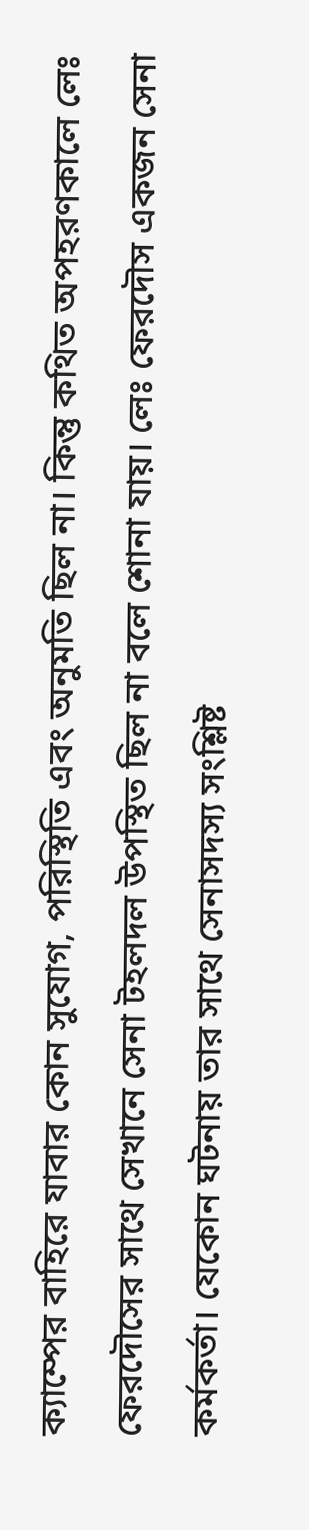ক্যাম্পের বাহিরে যাবার কোন সুযোগ, পরিস্থিতি এবং অনুমতি ছিল না। কিন্তু কথিত অপহরণকালে লেঃ ফেরদৌসের সাথে সেখানে সেনা টহলদল উপস্থিত ছিল না বলে শোনা যায়। লেঃ ফেরদৌস একজন সেনা কর্মকর্তা। যেকোন ঘটনায় তার সাথে সেনাসদস্য সংশ্লিষ্ট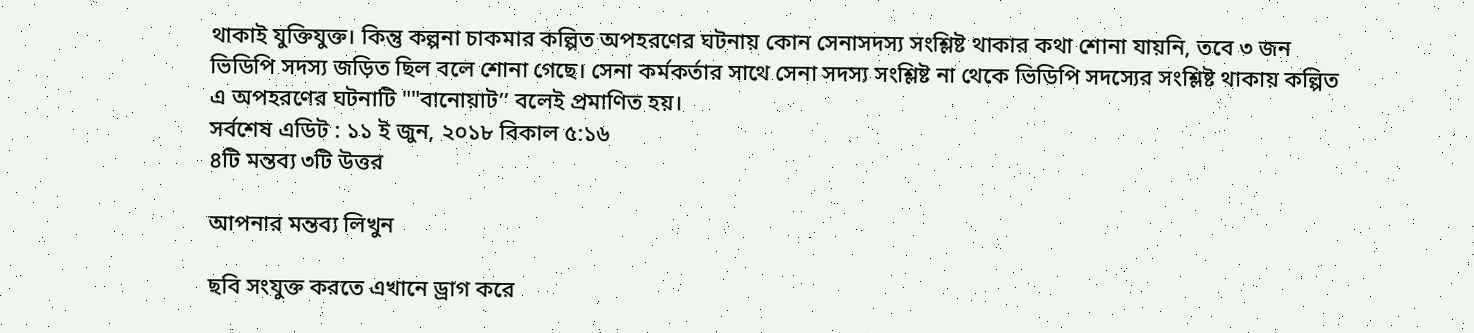থাকাই যুক্তিযুক্ত। কিন্তু কল্পনা চাকমার কল্পিত অপহরণের ঘটনায় কোন সেনাসদস্য সংশ্লিষ্ট থাকার কথা শোনা যায়নি, তবে ৩ জন ভিডিপি সদস্য জড়িত ছিল বলে শোনা গেছে। সেনা কর্মকর্তার সাথে সেনা সদস্য সংশ্লিষ্ট না থেকে ভিডিপি সদস্যের সংশ্লিষ্ট থাকায় কল্পিত এ অপহরণের ঘটনাটি ""বানোয়াট’’ বলেই প্রমাণিত হয়।
সর্বশেষ এডিট : ১১ ই জুন, ২০১৮ বিকাল ৫:১৬
৪টি মন্তব্য ৩টি উত্তর

আপনার মন্তব্য লিখুন

ছবি সংযুক্ত করতে এখানে ড্রাগ করে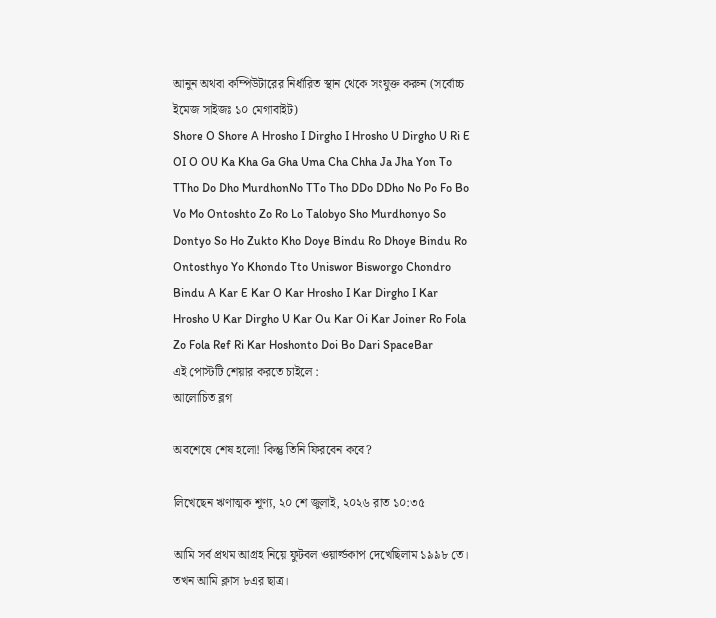আনুন অথবা কম্পিউটারের নির্ধারিত স্থান থেকে সংযুক্ত করুন (সর্বোচ্চ ইমেজ সাইজঃ ১০ মেগাবাইট)
Shore O Shore A Hrosho I Dirgho I Hrosho U Dirgho U Ri E OI O OU Ka Kha Ga Gha Uma Cha Chha Ja Jha Yon To TTho Do Dho MurdhonNo TTo Tho DDo DDho No Po Fo Bo Vo Mo Ontoshto Zo Ro Lo Talobyo Sho Murdhonyo So Dontyo So Ho Zukto Kho Doye Bindu Ro Dhoye Bindu Ro Ontosthyo Yo Khondo Tto Uniswor Bisworgo Chondro Bindu A Kar E Kar O Kar Hrosho I Kar Dirgho I Kar Hrosho U Kar Dirgho U Kar Ou Kar Oi Kar Joiner Ro Fola Zo Fola Ref Ri Kar Hoshonto Doi Bo Dari SpaceBar
এই পোস্টটি শেয়ার করতে চাইলে :
আলোচিত ব্লগ

অবশেষে শেষ হলো! কিন্তু তিনি ফিরবেন কবে?

লিখেছেন ঋণাত্মক শূণ্য, ২০ শে জুলাই, ২০২৬ রাত ১০:৩৫

আমি সর্ব প্রথম আগ্রহ নিয়ে ফুটবল ওয়ার্ল্ডকাপ দেখেছিলাম ১৯৯৮ তে। তখন আমি ক্লাস ৮এর ছাত্র।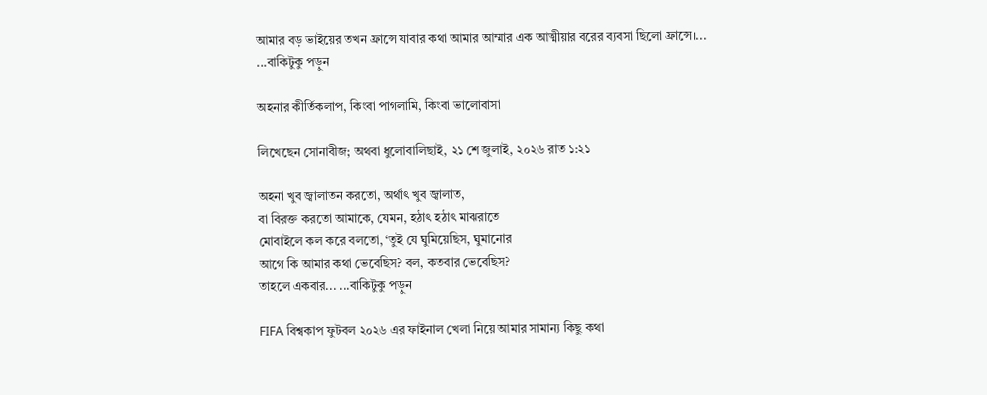আমার বড় ভাইয়ের তখন ফ্রান্সে যাবার কথা আমার আম্মার এক আত্মীয়ার বরের ব্যবসা ছিলো ফ্রান্সে।... ...বাকিটুকু পড়ুন

অহনার কীর্তিকলাপ, কিংবা পাগলামি, কিংবা ভালোবাসা

লিখেছেন সোনাবীজ; অথবা ধুলোবালিছাই, ২১ শে জুলাই, ২০২৬ রাত ১:২১

অহনা খুব জ্বালাতন করতো, অর্থাৎ খুব জ্বালাত,
বা বিরক্ত করতো আমাকে, যেমন, হঠাৎ হঠাৎ মাঝরাতে
মোবাইলে কল করে বলতো, ‘তুই যে ঘুমিয়েছিস, ঘুমানোর
আগে কি আমার কথা ভেবেছিস? বল, কতবার ভেবেছিস?
তাহলে একবার... ...বাকিটুকু পড়ুন

FIFA বিশ্বকাপ ফুটবল ২০২৬ এর ফাইনাল খেলা নিয়ে আমার সামান্য কিছু কথা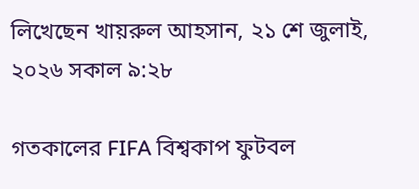লিখেছেন খায়রুল আহসান, ২১ শে জুলাই, ২০২৬ সকাল ৯:২৮

গতকালের FIFA বিশ্বকাপ ফুটবল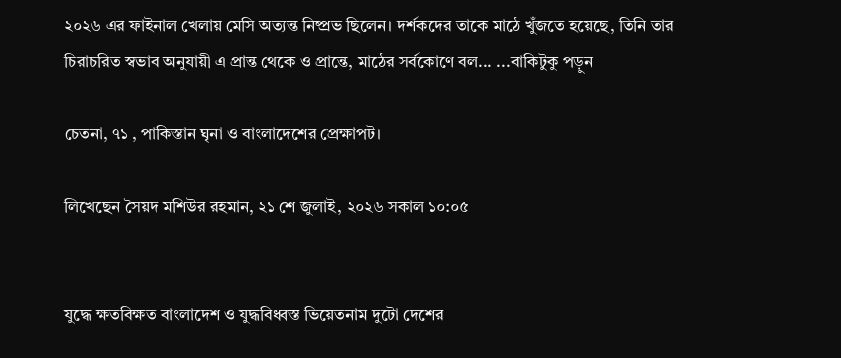২০২৬ এর ফাইনাল খেলায় মেসি অত্যন্ত নিষ্প্রভ ছিলেন। দর্শকদের তাকে মাঠে খুঁজতে হয়েছে, তিনি তার চিরাচরিত স্বভাব অনুযায়ী এ প্রান্ত থেকে ও প্রান্তে, মাঠের সর্বকোণে বল... ...বাকিটুকু পড়ুন

চেতনা, ৭১ , পাকিস্তান ঘৃনা ও বাংলাদেশের প্রেক্ষাপট।

লিখেছেন সৈয়দ মশিউর রহমান, ২১ শে জুলাই, ২০২৬ সকাল ১০:০৫


যুদ্ধে ক্ষতবিক্ষত বাংলাদেশ ও যুদ্ধবিধ্বস্ত ভিয়েতনাম দুটো দেশের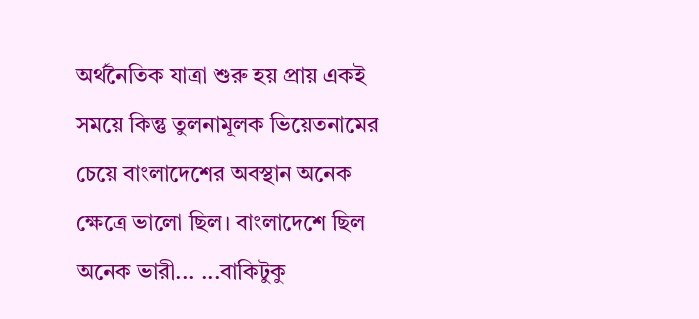অর্থনৈতিক যাত্রা শুরু হয় প্রায় একই সময়ে কিন্তু তুলনামূলক ভিয়েতনামের চেয়ে বাংলাদেশের অবস্থান অনেক ক্ষেত্রে ভালো ছিল। বাংলাদেশে ছিল অনেক ভারী... ...বাকিটুকু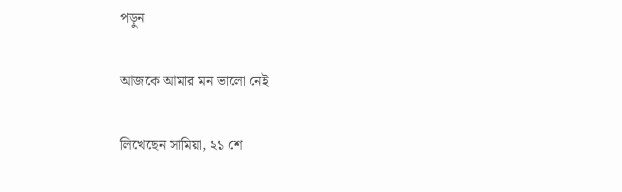পড়ুন

আজকে আমার মন ভালো নেই

লিখেছেন সামিয়া, ২১ শে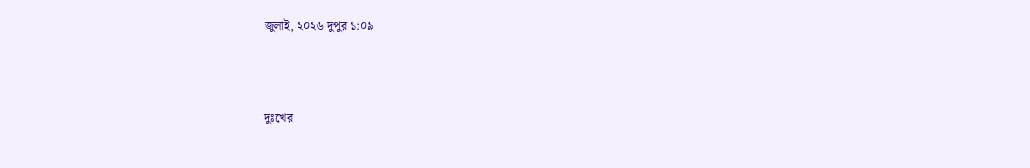জুলাই, ২০২৬ দুপুর ১:০৯



দুঃখের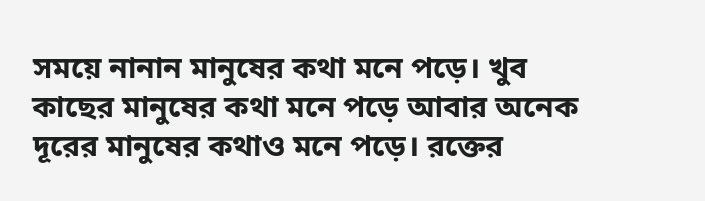সময়ে নানান মানুষের কথা মনে পড়ে। খুব কাছের মানুষের কথা মনে পড়ে আবার অনেক দূরের মানুষের কথাও মনে পড়ে। রক্তের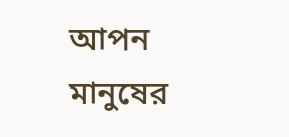আপন মানুষের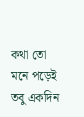কথা তো মনে পড়েই তবু একদিন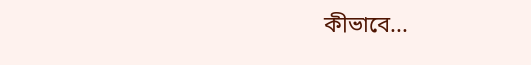কীভাবে...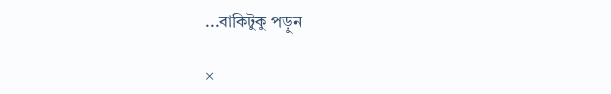...বাকিটুকু পড়ুন

×